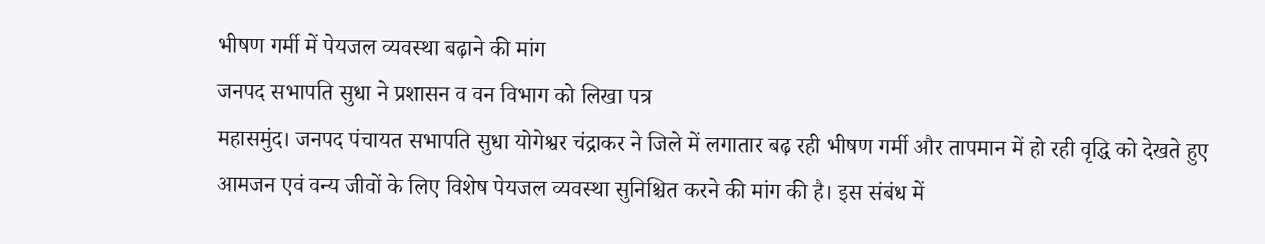भीषण गर्मी में पेयजल व्यवस्था बढ़ाने की मांग
जनपद सभापति सुधा ने प्रशासन व वन विभाग को लिखा पत्र
महासमुंद। जनपद पंचायत सभापति सुधा योगेश्वर चंद्राकर ने जिले में लगातार बढ़ रही भीषण गर्मी और तापमान में हो रही वृद्धि को देखते हुए आमजन एवं वन्य जीवों के लिए विशेष पेयजल व्यवस्था सुनिश्चित करने की मांग की है। इस संबंध में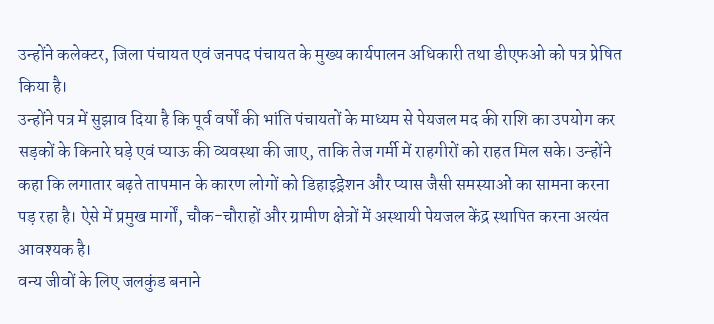उन्होंने कलेक्टर, जिला पंचायत एवं जनपद पंचायत के मुख्य कार्यपालन अधिकारी तथा डीएफओ को पत्र प्रेषित किया है।
उन्होंने पत्र में सुझाव दिया है कि पूर्व वर्षों की भांति पंचायतों के माध्यम से पेयजल मद की राशि का उपयोग कर सड़कों के किनारे घड़े एवं प्याऊ की व्यवस्था की जाए, ताकि तेज गर्मी में राहगीरों को राहत मिल सके। उन्होंने कहा कि लगातार बढ़ते तापमान के कारण लोगों को डिहाइड्रेशन और प्यास जैसी समस्याओं का सामना करना पड़ रहा है। ऐसे में प्रमुख मार्गों, चौक-चौराहों और ग्रामीण क्षेत्रों में अस्थायी पेयजल केंद्र स्थापित करना अत्यंत आवश्यक है।
वन्य जीवों के लिए जलकुंड बनाने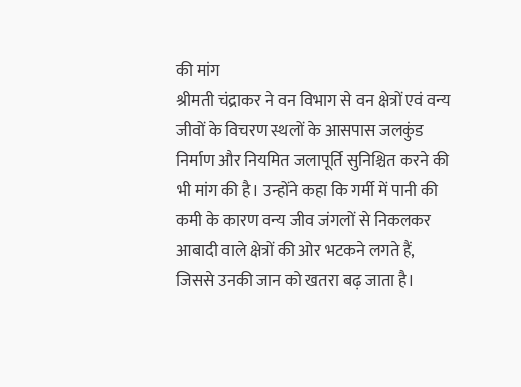की मांग
श्रीमती चंद्राकर ने वन विभाग से वन क्षेत्रों एवं वन्य जीवों के विचरण स्थलों के आसपास जलकुंड निर्माण और नियमित जलापूर्ति सुनिश्चित करने की भी मांग की है। उन्होंने कहा कि गर्मी में पानी की कमी के कारण वन्य जीव जंगलों से निकलकर आबादी वाले क्षेत्रों की ओर भटकने लगते हैं, जिससे उनकी जान को खतरा बढ़ जाता है।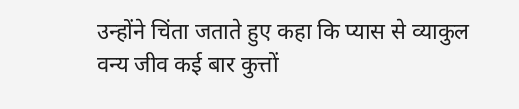उन्होंने चिंता जताते हुए कहा कि प्यास से व्याकुल वन्य जीव कई बार कुत्तों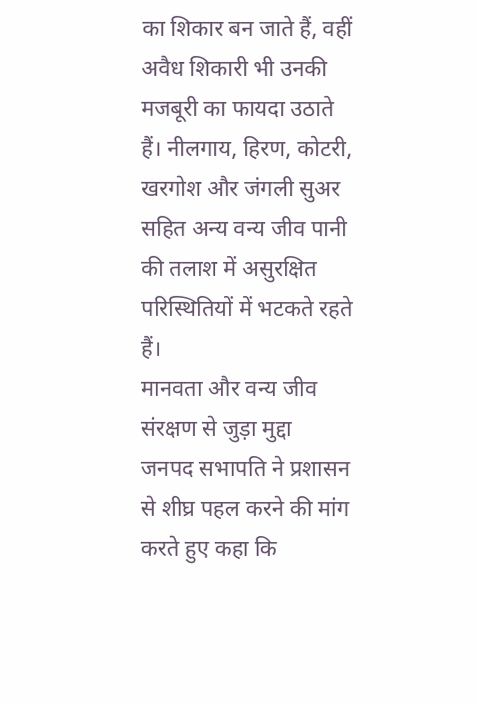का शिकार बन जाते हैं, वहीं अवैध शिकारी भी उनकी मजबूरी का फायदा उठाते हैं। नीलगाय, हिरण, कोटरी, खरगोश और जंगली सुअर सहित अन्य वन्य जीव पानी की तलाश में असुरक्षित परिस्थितियों में भटकते रहते हैं।
मानवता और वन्य जीव संरक्षण से जुड़ा मुद्दा
जनपद सभापति ने प्रशासन से शीघ्र पहल करने की मांग करते हुए कहा कि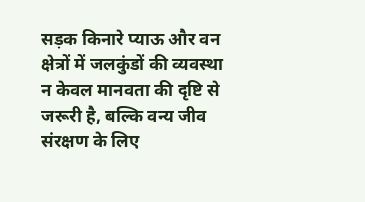सड़क किनारे प्याऊ और वन क्षेत्रों में जलकुंडों की व्यवस्था न केवल मानवता की दृष्टि से जरूरी है, बल्कि वन्य जीव संरक्षण के लिए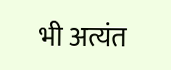भी अत्यंत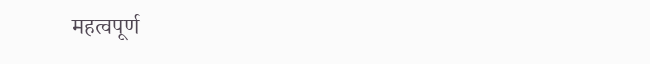महत्वपूर्ण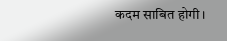कदम साबित होगी।